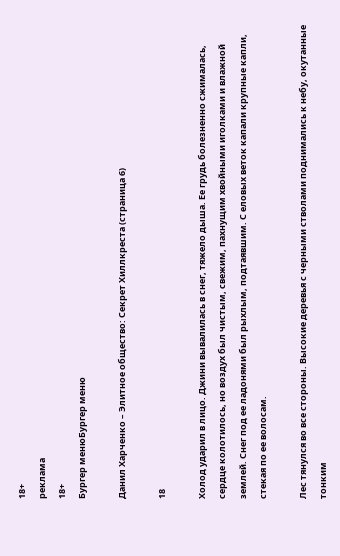18+
реклама
18+
Бургер менюБургер меню

Данил Харченко – Элитное общество: Секрет Хиллкреста (страница 6)

18

Холод ударил в лицо. Джини вывалилась в снег, тяжело дыша. Ее грудь болезненно сжималась, сердце колотилось, но воздух был чистым, свежим, пахнущим хвойными иголками и влажной землей. Снег под ее ладонями был рыхлым, подтаявшим. С еловых веток капали крупные капли, стекая по ее волосам.

Лес тянулся во все стороны. Высокие деревья с черными стволами поднимались к небу, окутанные тонким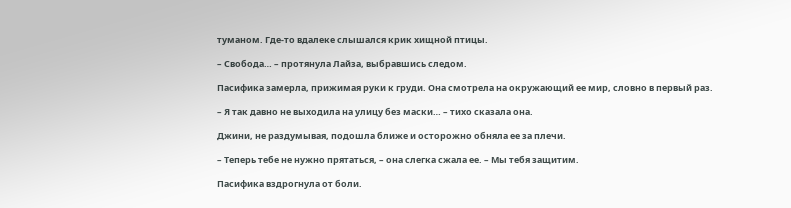туманом. Где-то вдалеке слышался крик хищной птицы.

– Свобода… – протянула Лайза, выбравшись следом.

Пасифика замерла, прижимая руки к груди. Она смотрела на окружающий ее мир, словно в первый раз.

– Я так давно не выходила на улицу без маски… – тихо сказала она.

Джини, не раздумывая, подошла ближе и осторожно обняла ее за плечи.

– Теперь тебе не нужно прятаться, – она слегка сжала ее. – Мы тебя защитим.

Пасифика вздрогнула от боли.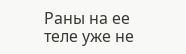Раны на ее теле уже не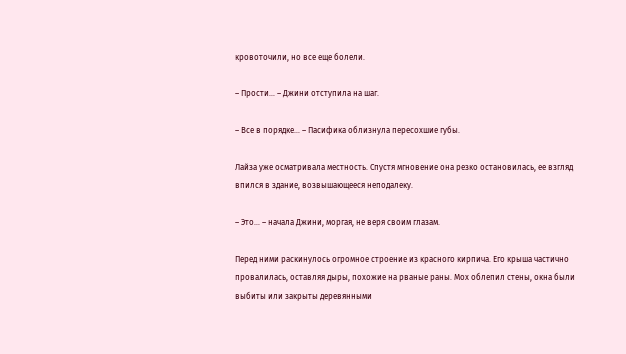кровоточили, но все еще болели.

– Прости… – Джини отступила на шаг.

– Все в порядке… – Пасифика облизнула пересохшие губы.

Лайза уже осматривала местность. Спустя мгновение она резко остановилась, ее взгляд впился в здание, возвышающееся неподалеку.

– Это… – начала Джини, моргая, не веря своим глазам.

Перед ними раскинулось огромное строение из красного кирпича. Его крыша частично провалилась, оставляя дыры, похожие на рваные раны. Мох облепил стены, окна были выбиты или закрыты деревянными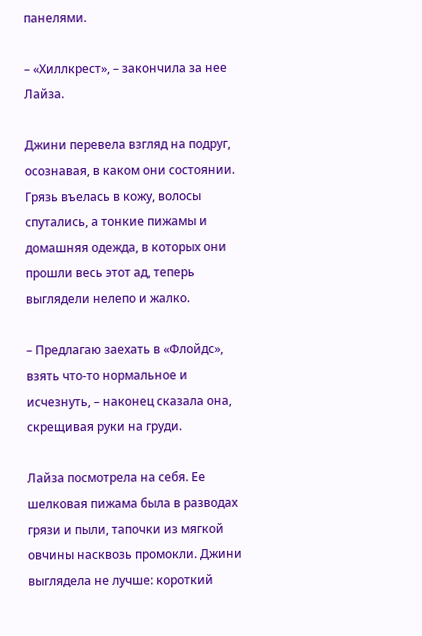панелями.

– «Хиллкрест», – закончила за нее Лайза.

Джини перевела взгляд на подруг, осознавая, в каком они состоянии. Грязь въелась в кожу, волосы спутались, а тонкие пижамы и домашняя одежда, в которых они прошли весь этот ад, теперь выглядели нелепо и жалко.

– Предлагаю заехать в «Флойдс», взять что-то нормальное и исчезнуть, – наконец сказала она, скрещивая руки на груди.

Лайза посмотрела на себя. Ее шелковая пижама была в разводах грязи и пыли, тапочки из мягкой овчины насквозь промокли. Джини выглядела не лучше: короткий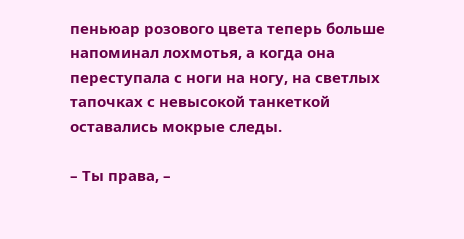пеньюар розового цвета теперь больше напоминал лохмотья, а когда она переступала с ноги на ногу, на светлых тапочках с невысокой танкеткой оставались мокрые следы.

– Ты права, –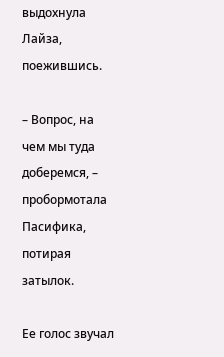выдохнула Лайза, поежившись.

– Вопрос, на чем мы туда доберемся, – пробормотала Пасифика, потирая затылок.

Ее голос звучал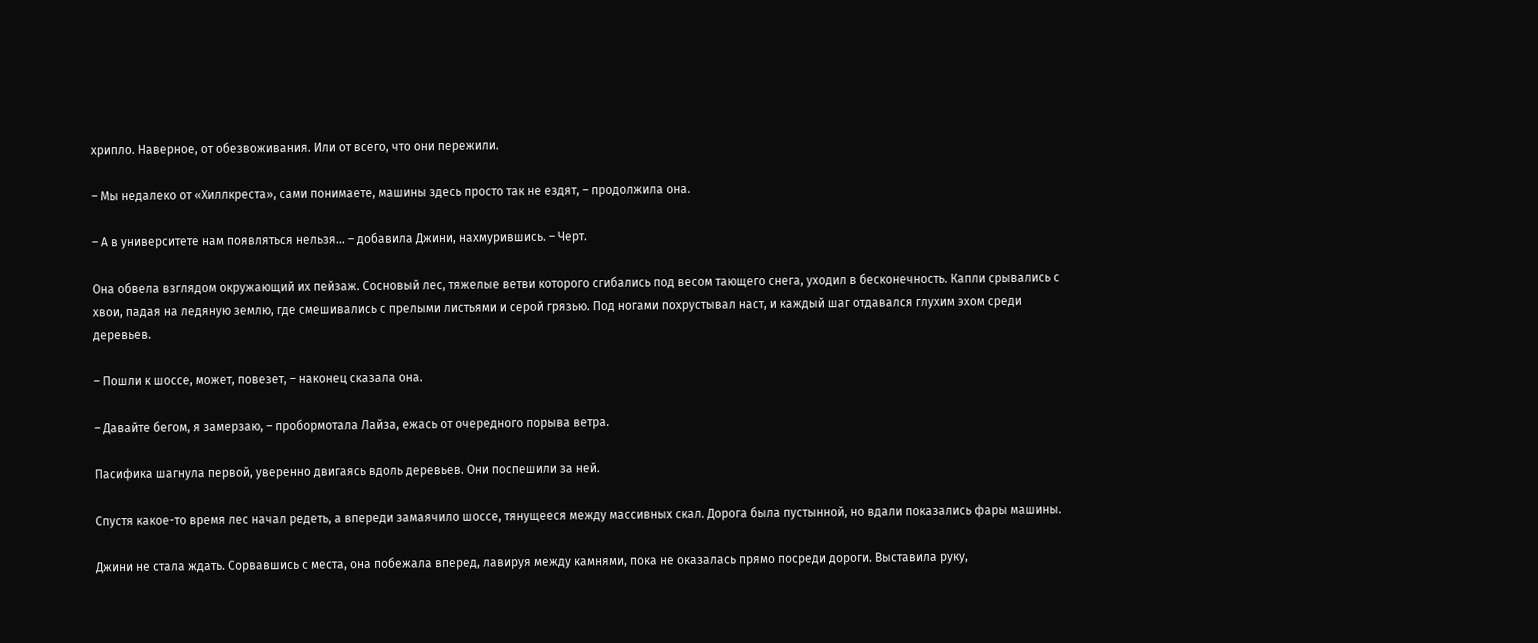хрипло. Наверное, от обезвоживания. Или от всего, что они пережили.

– Мы недалеко от «Хиллкреста», сами понимаете, машины здесь просто так не ездят, – продолжила она.

– А в университете нам появляться нельзя… – добавила Джини, нахмурившись. – Черт.

Она обвела взглядом окружающий их пейзаж. Сосновый лес, тяжелые ветви которого сгибались под весом тающего снега, уходил в бесконечность. Капли срывались с хвои, падая на ледяную землю, где смешивались с прелыми листьями и серой грязью. Под ногами похрустывал наст, и каждый шаг отдавался глухим эхом среди деревьев.

– Пошли к шоссе, может, повезет, – наконец сказала она.

– Давайте бегом, я замерзаю, – пробормотала Лайза, ежась от очередного порыва ветра.

Пасифика шагнула первой, уверенно двигаясь вдоль деревьев. Они поспешили за ней.

Спустя какое-то время лес начал редеть, а впереди замаячило шоссе, тянущееся между массивных скал. Дорога была пустынной, но вдали показались фары машины.

Джини не стала ждать. Сорвавшись с места, она побежала вперед, лавируя между камнями, пока не оказалась прямо посреди дороги. Выставила руку,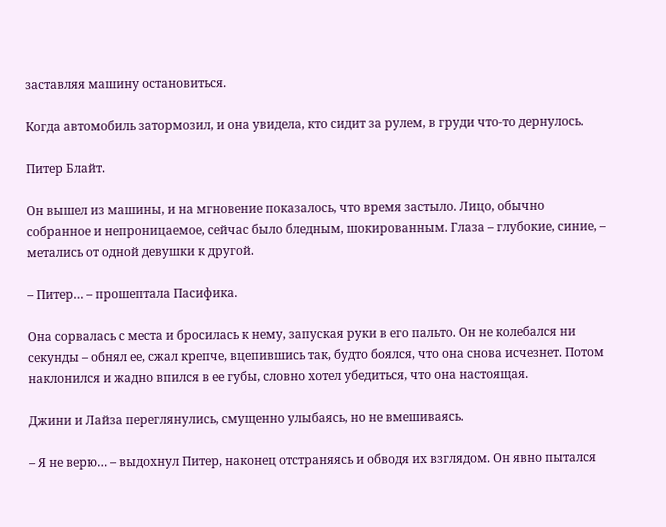заставляя машину остановиться.

Когда автомобиль затормозил, и она увидела, кто сидит за рулем, в груди что-то дернулось.

Питер Блайт.

Он вышел из машины, и на мгновение показалось, что время застыло. Лицо, обычно собранное и непроницаемое, сейчас было бледным, шокированным. Глаза – глубокие, синие, – метались от одной девушки к другой.

– Питер… – прошептала Пасифика.

Она сорвалась с места и бросилась к нему, запуская руки в его пальто. Он не колебался ни секунды – обнял ее, сжал крепче, вцепившись так, будто боялся, что она снова исчезнет. Потом наклонился и жадно впился в ее губы, словно хотел убедиться, что она настоящая.

Джини и Лайза переглянулись, смущенно улыбаясь, но не вмешиваясь.

– Я не верю… – выдохнул Питер, наконец отстраняясь и обводя их взглядом. Он явно пытался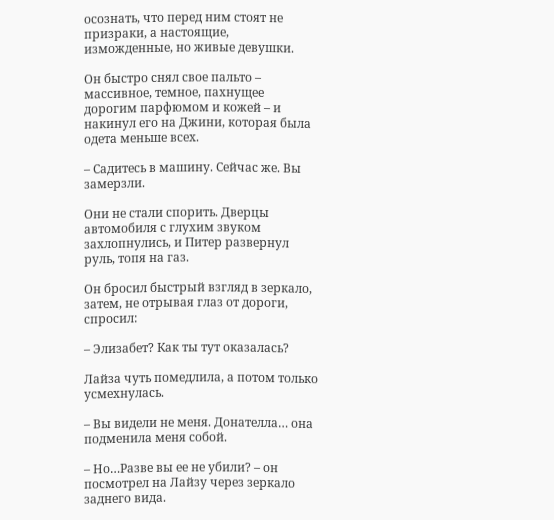осознать, что перед ним стоят не призраки, а настоящие, изможденные, но живые девушки.

Он быстро снял свое пальто – массивное, темное, пахнущее дорогим парфюмом и кожей – и накинул его на Джини, которая была одета меньше всех.

– Садитесь в машину. Сейчас же. Вы замерзли.

Они не стали спорить. Дверцы автомобиля с глухим звуком захлопнулись, и Питер развернул руль, топя на газ.

Он бросил быстрый взгляд в зеркало, затем, не отрывая глаз от дороги, спросил:

– Элизабет? Как ты тут оказалась?

Лайза чуть помедлила, а потом только усмехнулась.

– Вы видели не меня. Донателла… она подменила меня собой.

– Но…Разве вы ее не убили? – он посмотрел на Лайзу через зеркало заднего вида.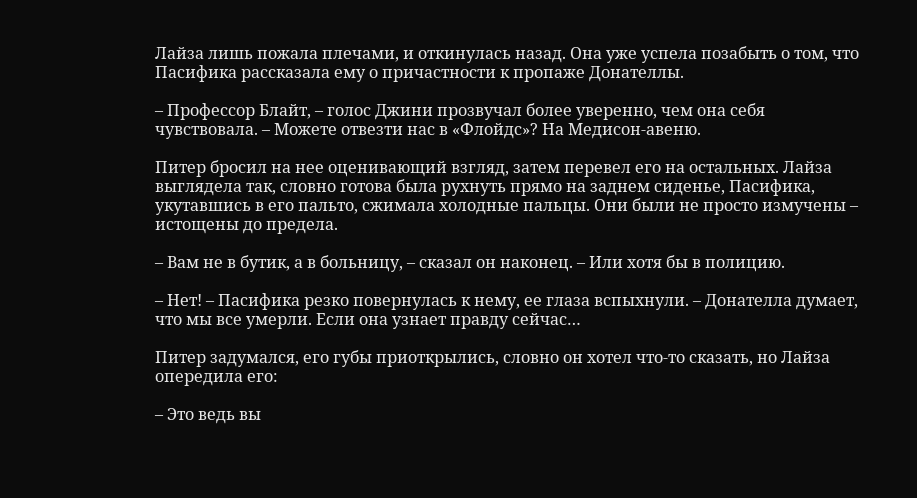Лайза лишь пожала плечами, и откинулась назад. Она уже успела позабыть о том, что Пасифика рассказала ему о причастности к пропаже Донателлы.

– Профессор Блайт, – голос Джини прозвучал более уверенно, чем она себя чувствовала. – Можете отвезти нас в «Флойдс»? На Медисон-авеню.

Питер бросил на нее оценивающий взгляд, затем перевел его на остальных. Лайза выглядела так, словно готова была рухнуть прямо на заднем сиденье, Пасифика, укутавшись в его пальто, сжимала холодные пальцы. Они были не просто измучены – истощены до предела.

– Вам не в бутик, а в больницу, – сказал он наконец. – Или хотя бы в полицию.

– Нет! – Пасифика резко повернулась к нему, ее глаза вспыхнули. – Донателла думает, что мы все умерли. Если она узнает правду сейчас…

Питер задумался, его губы приоткрылись, словно он хотел что-то сказать, но Лайза опередила его:

– Это ведь вы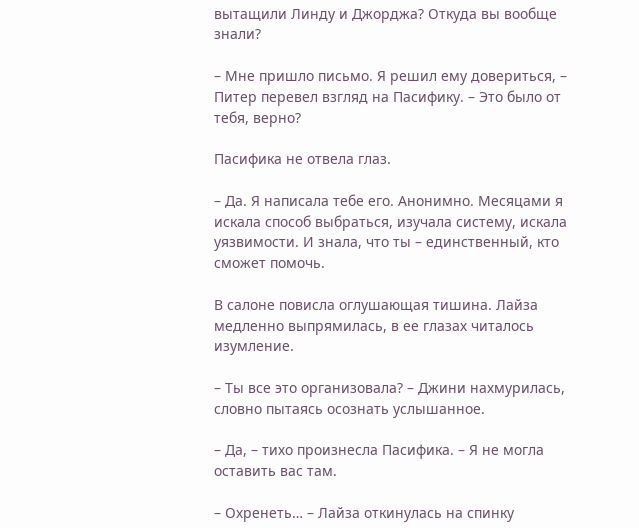вытащили Линду и Джорджа? Откуда вы вообще знали?

– Мне пришло письмо. Я решил ему довериться, – Питер перевел взгляд на Пасифику. – Это было от тебя, верно?

Пасифика не отвела глаз.

– Да. Я написала тебе его. Анонимно. Месяцами я искала способ выбраться, изучала систему, искала уязвимости. И знала, что ты – единственный, кто сможет помочь.

В салоне повисла оглушающая тишина. Лайза медленно выпрямилась, в ее глазах читалось изумление.

– Ты все это организовала? – Джини нахмурилась, словно пытаясь осознать услышанное.

– Да, – тихо произнесла Пасифика. – Я не могла оставить вас там.

– Охренеть… – Лайза откинулась на спинку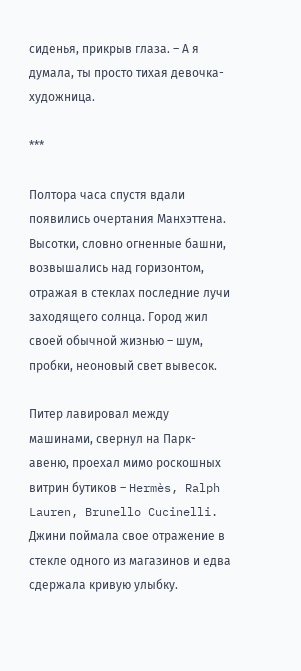сиденья, прикрыв глаза. – А я думала, ты просто тихая девочка-художница.

***

Полтора часа спустя вдали появились очертания Манхэттена. Высотки, словно огненные башни, возвышались над горизонтом, отражая в стеклах последние лучи заходящего солнца. Город жил своей обычной жизнью – шум, пробки, неоновый свет вывесок.

Питер лавировал между машинами, свернул на Парк-авеню, проехал мимо роскошных витрин бутиков – Hermès, Ralph Lauren, Brunello Cucinelli. Джини поймала свое отражение в стекле одного из магазинов и едва сдержала кривую улыбку.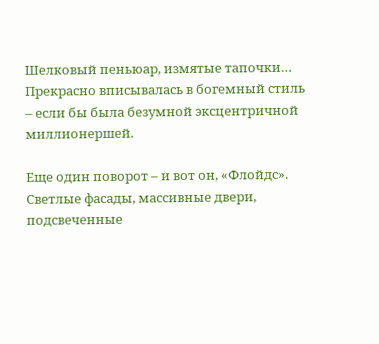Шелковый пеньюар, измятые тапочки… Прекрасно вписывалась в богемный стиль – если бы была безумной эксцентричной миллионершей.

Еще один поворот – и вот он, «Флойдс». Светлые фасады, массивные двери, подсвеченные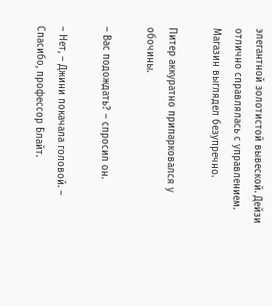элегантной золотистой вывеской. Дейзи отлично справлялась с управлением. Магазин выглядел безупречно.

Питер аккуратно припарковался у обочины.

– Вас подождать? – спросил он.

– Нет, – Джини покачала головой. – Спасибо, профессор Блайт.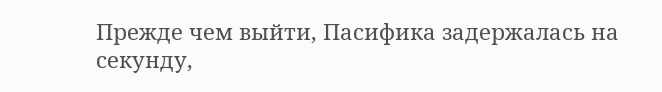Прежде чем выйти, Пасифика задержалась на секунду,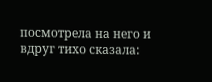посмотрела на него и вдруг тихо сказала: